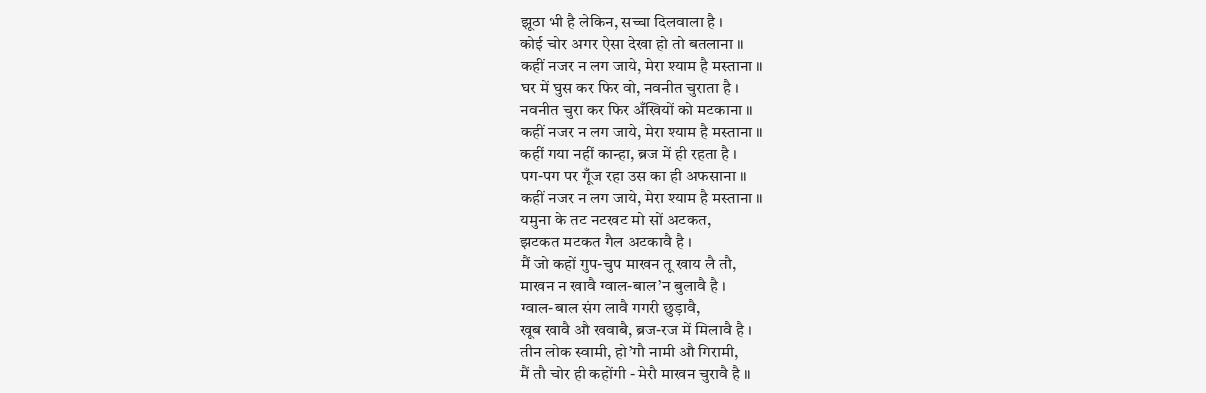झूठा भी है लेकिन, सच्चा दिलवाला है ।
कोई चोर अगर ऐसा देखा हो तो बतलाना ॥
कहीं नजर न लग जाये, मेरा श्याम है मस्ताना ॥
घर में घुस कर फिर वो, नवनीत चुराता है ।
नवनीत चुरा कर फिर अँखियों को मटकाना ॥
कहीं नजर न लग जाये, मेरा श्याम है मस्ताना ॥
कहीं गया नहीं कान्हा, ब्रज में ही रहता है ।
पग-पग पर गूँज रहा उस का ही अफसाना ॥
कहीं नजर न लग जाये, मेरा श्याम है मस्ताना ॥
यमुना के तट नटखट मो सों अटकत,
झटकत मटकत गैल अटकावै है ।
मैं जो कहों गुप-चुप माखन तू खाय लै तौ,
माखन न खावै ग्वाल-बाल’न बुलावै है ।
ग्वाल-बाल संग लावै गगरी छुड़ावै,
खूब खावै औ खवाबै, ब्रज-रज में मिलावै है ।
तीन लोक स्वामी, हो’गौ नामी औ गिरामी,
मैं तौ चोर ही कहोंगी - मेरौ माखन चुरावै है ॥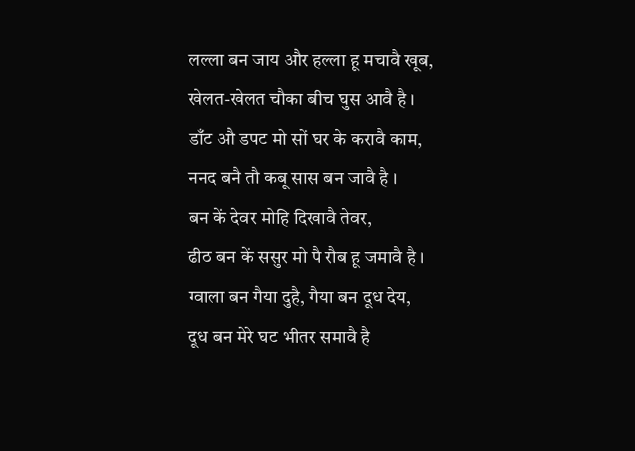लल्ला बन जाय और हल्ला हू मचावै खूब,
खेलत-खेलत चौका बीच घुस आवै है ।
डाँट औ डपट मो सों घर के करावै काम,
ननद बनै तौ कबू सास बन जावै है ।
बन कें देवर मोहि दिखावै तेवर,
ढीठ बन कें ससुर मो पै रौब हू जमावै है ।
ग्वाला बन गैया दुहै, गैया बन दूध देय,
दूध बन मेरे घट भीतर समावै है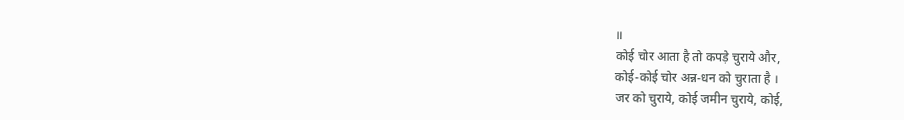॥
कोई चोर आता है तो कपड़े चुराये और,
कोई-कोई चोर अन्न-धन को चुराता है ।
जर को चुराये, कोई जमीन चुराये, कोई,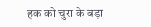हक को चुरा के बड़ा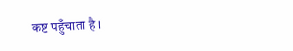कष्ट पहुँचाता है ।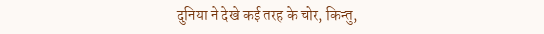दुनिया ने देखे कई तरह के चोर, किन्तु,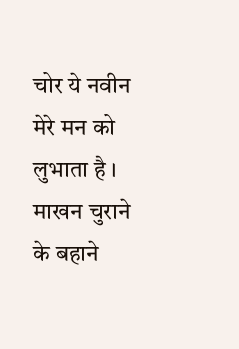चोर ये नवीन मेरे मन को लुभाता है ।
माखन चुराने के बहाने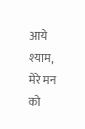आये श्याम,
मेरे मन को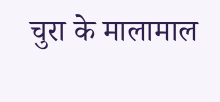चुरा के मालामाल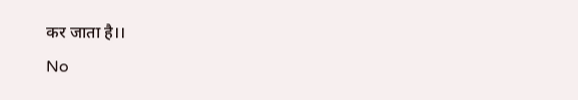कर जाता है।।
No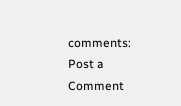comments:
Post a Comment